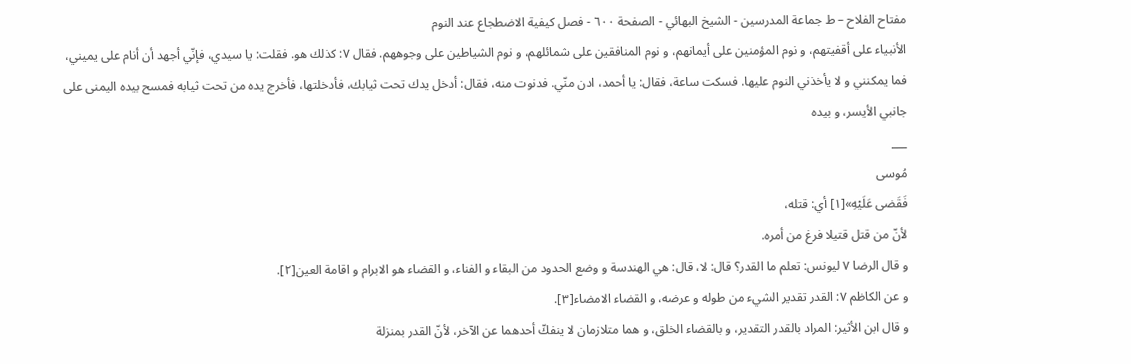مفتاح الفلاح – ط جماعة المدرسين - الشيخ البهائي - الصفحة ٦٠٠ - فصل كيفية الاضطجاع عند النوم
الأنبياء على أقفيتهم، و نوم المؤمنين على أيمانهم، و نوم المنافقين على شمائلهم، و نوم الشياطين على وجوههم. فقال ٧: كذلك هو. فقلت: يا سيدي، فإنّي أجهد أن أنام على يميني، فما يمكنني و لا يأخذني النوم عليها. فسكت ساعة، فقال: يا أحمد، ادن منّي. فدنوت منه، فقال: أدخل يدك تحت ثيابك، فأدخلتها، فأخرج يده من تحت ثيابه فمسح بيده اليمنى على جانبي الأيسر، و بيده
___
مُوسى
فَقَضى عَلَيْهِ»[١] أي: قتله،
لأنّ من قتل قتيلا فرغ من أمره.
و قال الرضا ٧ ليونس: تعلم ما القدر؟ قال: لا، قال: هي الهندسة و وضع الحدود من البقاء و الفناء، و القضاء هو الابرام و اقامة العين[٢].
و عن الكاظم ٧: القدر تقدير الشيء من طوله و عرضه، و القضاء الامضاء[٣].
و قال ابن الأثير: المراد بالقدر التقدير، و بالقضاء الخلق، و هما متلازمان لا ينفكّ أحدهما عن الآخر، لأنّ القدر بمنزلة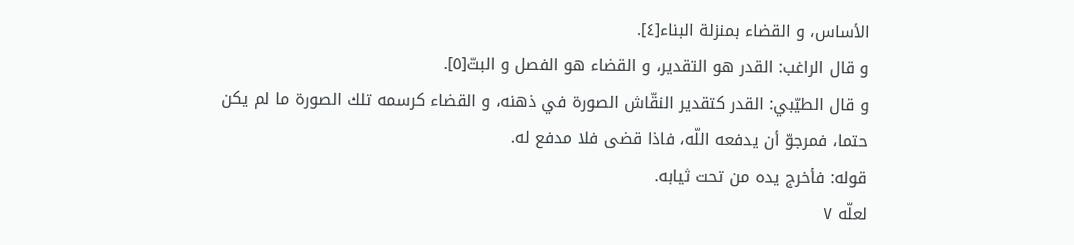الأساس، و القضاء بمنزلة البناء[٤].
و قال الراغب: القدر هو التقدير، و القضاء هو الفصل و البتّ[٥].
و قال الطيّبي: القدر كتقدير النقّاش الصورة في ذهنه، و القضاء كرسمه تلك الصورة ما لم يكن حتما، فمرجوّ أن يدفعه اللّه، فاذا قضى فلا مدفع له.
قوله: فأخرج يده من تحت ثيابه.
لعلّه ٧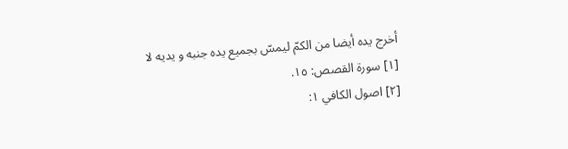أخرج يده أيضا من الكمّ ليمسّ بجميع يده جنبه و يديه لا
[١] سورة القصص: ١٥.
[٢] اصول الكافي ١: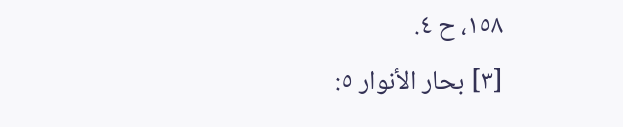١٥٨، ح ٤.
[٣] بحار الأنوار ٥: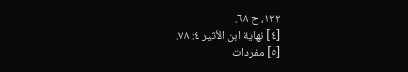١٢٢، ح ٦٨.
[٤] نهاية ابن الأثير ٤: ٧٨.
[٥] مفردات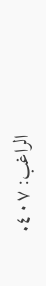الراغب: ٤٠٧.